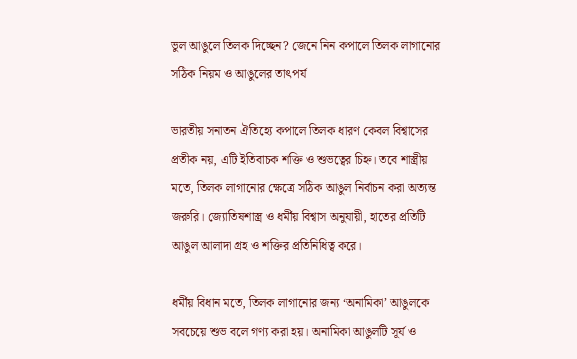ভুল আঙুলে তিলক দিচ্ছেন? জেনে নিন কপালে তিলক লাগানোর সঠিক নিয়ম ও আঙুলের তাৎপর্য

ভারতীয় সনাতন ঐতিহ্যে কপালে তিলক ধারণ কেবল বিশ্বাসের প্রতীক নয়, এটি ইতিবাচক শক্তি ও শুভত্বের চিহ্ন। তবে শাস্ত্রীয় মতে, তিলক লাগানোর ক্ষেত্রে সঠিক আঙুল নির্বাচন করা অত্যন্ত জরুরি। জ্যোতিষশাস্ত্র ও ধর্মীয় বিশ্বাস অনুযায়ী, হাতের প্রতিটি আঙুল আলাদা গ্রহ ও শক্তির প্রতিনিধিত্ব করে।

ধর্মীয় বিধান মতে, তিলক লাগানোর জন্য ‘অনামিকা’ আঙুলকে সবচেয়ে শুভ বলে গণ্য করা হয়। অনামিকা আঙুলটি সূর্য ও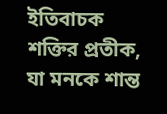ইতিবাচক শক্তির প্রতীক, যা মনকে শান্ত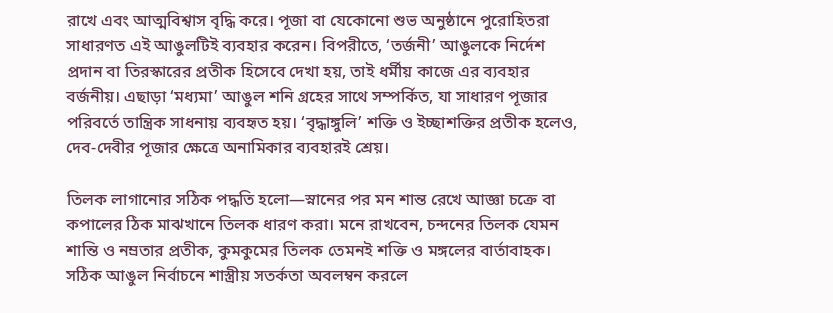রাখে এবং আত্মবিশ্বাস বৃদ্ধি করে। পূজা বা যেকোনো শুভ অনুষ্ঠানে পুরোহিতরা সাধারণত এই আঙুলটিই ব্যবহার করেন। বিপরীতে, ‘তর্জনী’ আঙুলকে নির্দেশ প্রদান বা তিরস্কারের প্রতীক হিসেবে দেখা হয়, তাই ধর্মীয় কাজে এর ব্যবহার বর্জনীয়। এছাড়া ‘মধ্যমা’ আঙুল শনি গ্রহের সাথে সম্পর্কিত, যা সাধারণ পূজার পরিবর্তে তান্ত্রিক সাধনায় ব্যবহৃত হয়। ‘বৃদ্ধাঙ্গুলি’ শক্তি ও ইচ্ছাশক্তির প্রতীক হলেও, দেব-দেবীর পূজার ক্ষেত্রে অনামিকার ব্যবহারই শ্রেয়।

তিলক লাগানোর সঠিক পদ্ধতি হলো—স্নানের পর মন শান্ত রেখে আজ্ঞা চক্রে বা কপালের ঠিক মাঝখানে তিলক ধারণ করা। মনে রাখবেন, চন্দনের তিলক যেমন শান্তি ও নম্রতার প্রতীক, কুমকুমের তিলক তেমনই শক্তি ও মঙ্গলের বার্তাবাহক। সঠিক আঙুল নির্বাচনে শাস্ত্রীয় সতর্কতা অবলম্বন করলে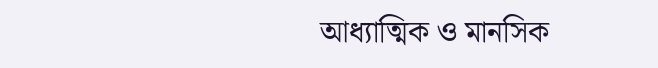আধ্যাত্মিক ও মানসিক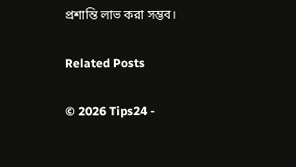প্রশান্তি লাভ করা সম্ভব।

Related Posts

© 2026 Tips24 -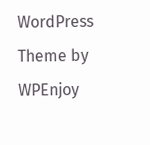WordPress Theme by WPEnjoy